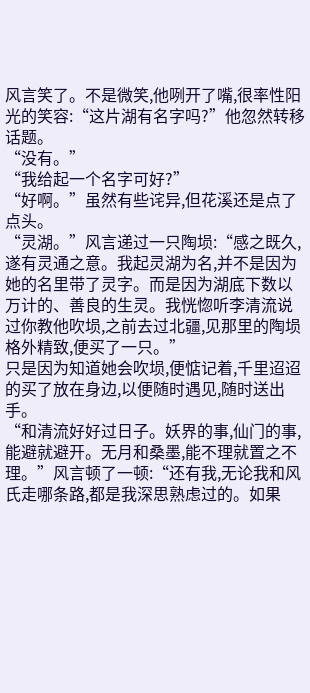风言笑了。不是微笑,他咧开了嘴,很率性阳光的笑容:“这片湖有名字吗?”他忽然转移话题。
“没有。”
“我给起一个名字可好?”
“好啊。”虽然有些诧异,但花溪还是点了点头。
“灵湖。”风言递过一只陶埙:“感之既久,遂有灵通之意。我起灵湖为名,并不是因为她的名里带了灵字。而是因为湖底下数以万计的、善良的生灵。我恍惚听李清流说过你教他吹埙,之前去过北疆,见那里的陶埙格外精致,便买了一只。”
只是因为知道她会吹埙,便惦记着,千里迢迢的买了放在身边,以便随时遇见,随时送出手。
“和清流好好过日子。妖界的事,仙门的事,能避就避开。无月和桑墨,能不理就置之不理。”风言顿了一顿:“还有我,无论我和风氏走哪条路,都是我深思熟虑过的。如果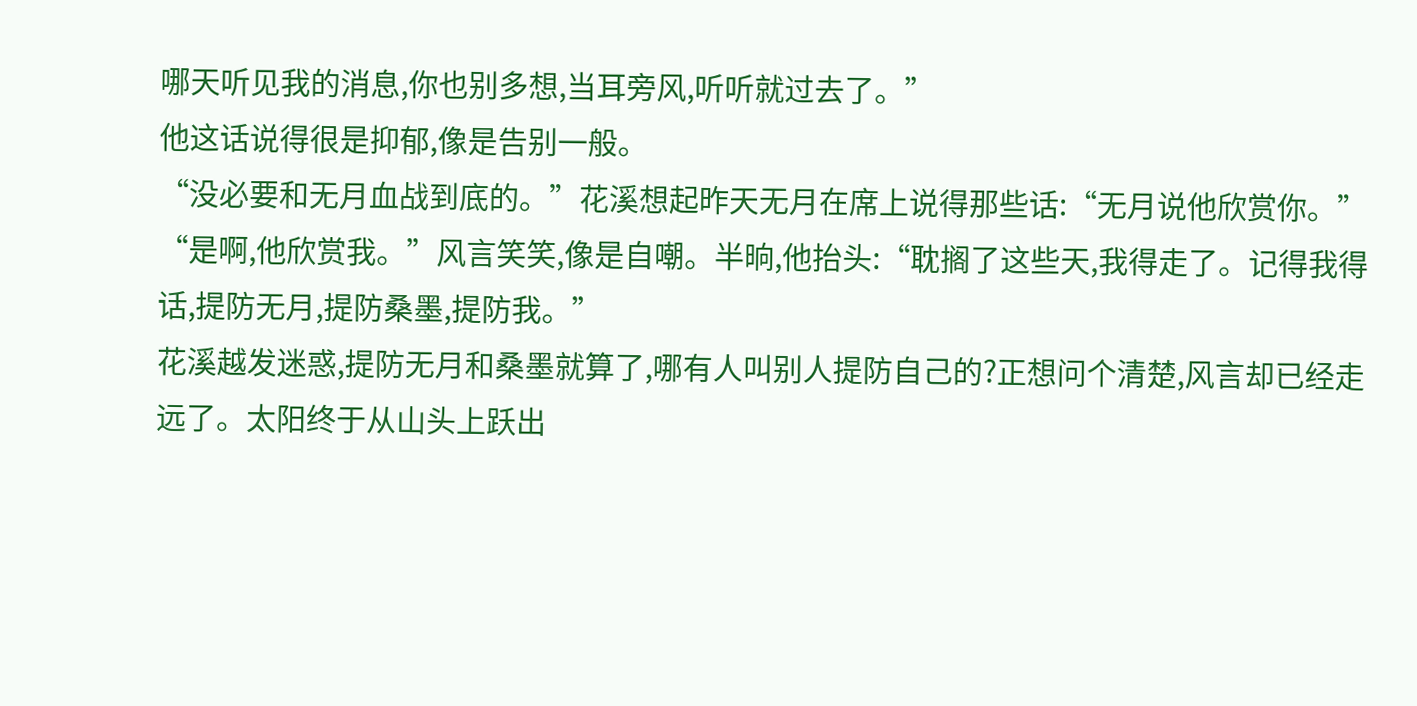哪天听见我的消息,你也别多想,当耳旁风,听听就过去了。”
他这话说得很是抑郁,像是告别一般。
“没必要和无月血战到底的。”花溪想起昨天无月在席上说得那些话:“无月说他欣赏你。”
“是啊,他欣赏我。”风言笑笑,像是自嘲。半晌,他抬头:“耽搁了这些天,我得走了。记得我得话,提防无月,提防桑墨,提防我。”
花溪越发迷惑,提防无月和桑墨就算了,哪有人叫别人提防自己的?正想问个清楚,风言却已经走远了。太阳终于从山头上跃出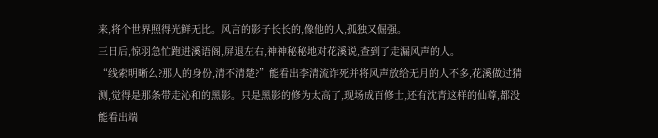来,将个世界照得光鲜无比。风言的影子长长的,像他的人,孤独又倔强。
三日后,惊羽急忙跑进溪语阁,屏退左右,神神秘秘地对花溪说,查到了走漏风声的人。
“线索明晰么?那人的身份,清不清楚?”能看出李清流诈死并将风声放给无月的人不多,花溪做过猜测,觉得是那条带走沁和的黑影。只是黑影的修为太高了,现场成百修士,还有沈青这样的仙尊,都没能看出端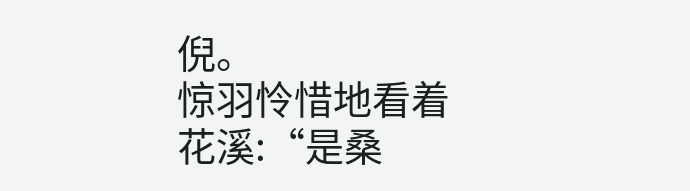倪。
惊羽怜惜地看着花溪:“是桑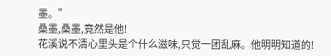墨。”
桑墨,桑墨,竟然是他!
花溪说不清心里头是个什么滋味,只觉一团乱麻。他明明知道的!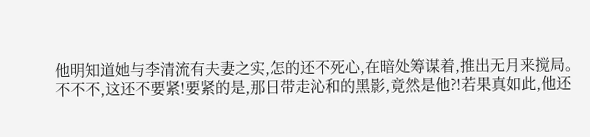他明知道她与李清流有夫妻之实,怎的还不死心,在暗处筹谋着,推出无月来搅局。
不不不,这还不要紧!要紧的是,那日带走沁和的黑影,竟然是他?!若果真如此,他还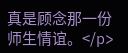真是顾念那一份师生情谊。</p>